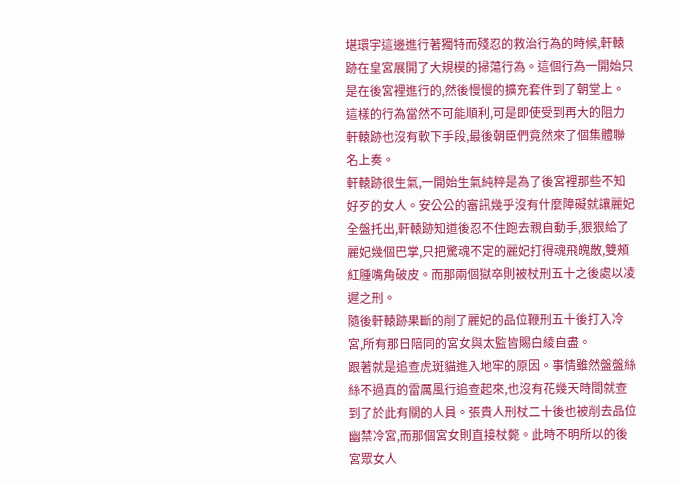堪環宇這邊進行著獨特而殘忍的救治行為的時候,軒轅跡在皇宮展開了大規模的掃蕩行為。這個行為一開始只是在後宮裡進行的,然後慢慢的擴充套件到了朝堂上。這樣的行為當然不可能順利,可是即使受到再大的阻力軒轅跡也沒有軟下手段,最後朝臣們竟然來了個集體聯名上奏。
軒轅跡很生氣,一開始生氣純粹是為了後宮裡那些不知好歹的女人。安公公的審訊幾乎沒有什麼障礙就讓麗妃全盤托出,軒轅跡知道後忍不住跑去親自動手,狠狠給了麗妃幾個巴掌,只把驚魂不定的麗妃打得魂飛魄散,雙頰紅腫嘴角破皮。而那兩個獄卒則被杖刑五十之後處以凌遲之刑。
隨後軒轅跡果斷的削了麗妃的品位鞭刑五十後打入冷宮,所有那日陪同的宮女與太監皆賜白綾自盡。
跟著就是追查虎斑貓進入地牢的原因。事情雖然盤盤絲絲不過真的雷厲風行追查起來,也沒有花幾天時間就查到了於此有關的人員。張貴人刑杖二十後也被削去品位幽禁冷宮,而那個宮女則直接杖斃。此時不明所以的後宮眾女人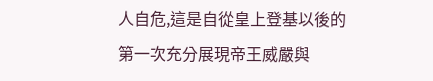人自危,這是自從皇上登基以後的第一次充分展現帝王威嚴與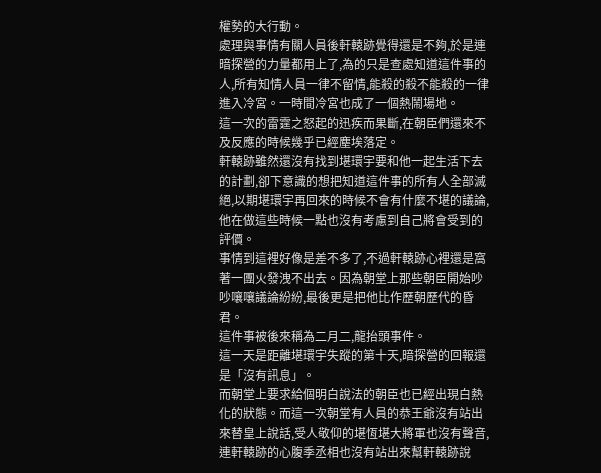權勢的大行動。
處理與事情有關人員後軒轅跡覺得還是不夠,於是連暗探營的力量都用上了,為的只是查處知道這件事的人,所有知情人員一律不留情,能殺的殺不能殺的一律進入冷宮。一時間冷宮也成了一個熱鬧場地。
這一次的雷霆之怒起的迅疾而果斷,在朝臣們還來不及反應的時候幾乎已經塵埃落定。
軒轅跡雖然還沒有找到堪環宇要和他一起生活下去的計劃,卻下意識的想把知道這件事的所有人全部滅絕,以期堪環宇再回來的時候不會有什麼不堪的議論,他在做這些時候一點也沒有考慮到自己將會受到的評價。
事情到這裡好像是差不多了,不過軒轅跡心裡還是窩著一團火發洩不出去。因為朝堂上那些朝臣開始吵吵嚷嚷議論紛紛,最後更是把他比作歷朝歷代的昏君。
這件事被後來稱為二月二,龍抬頭事件。
這一天是距離堪環宇失蹤的第十天,暗探營的回報還是「沒有訊息」。
而朝堂上要求給個明白說法的朝臣也已經出現白熱化的狀態。而這一次朝堂有人員的恭王爺沒有站出來替皇上說話,受人敬仰的堪恆堪大將軍也沒有聲音,連軒轅跡的心腹季丞相也沒有站出來幫軒轅跡說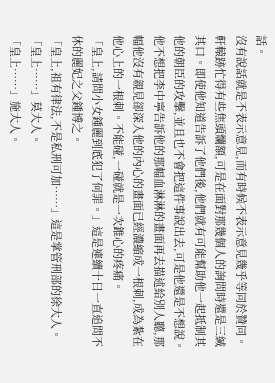話。
沒有說話就是不表示意見,而有時候不表示意見幾乎等同於贊同。
軒轅跡忙得有些焦頭爛額,可是在面對那幾個人的詢問時還是三緘其口。即使他知道告訴了他們後,他們就有可能幫助他一起抵制其他的朝臣的攻擊,並且也不會把這件事說出去,可是他還是不想說。
他不想把李中寧告訴他的那幅血淋淋的畫面再去描述給別人聽,那幅他沒有親見卻深入他的內心的畫面已經濃縮成一根刺,成為紮在他心上的一根刺。不能碰,一碰就是一次錐心的疼痛。
「皇上,請問小女鍾麗到底犯了何罪。」這是連續十日一直追問不休的麗妃之父鍾博之。
「皇上,祖有律法,不是私刑可加……」這是掌管刑部的徐大人。
「皇上……」莫大人。
「皇上……」施大人。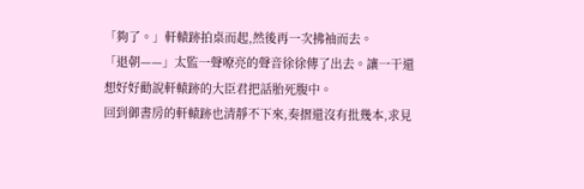「夠了。」軒轅跡拍桌而起,然後再一次拂袖而去。
「退朝——」太監一聲嘹亮的聲音徐徐傳了出去。讓一干還想好好勸說軒轅跡的大臣君把話胎死腹中。
回到御書房的軒轅跡也清靜不下來,奏摺還沒有批幾本,求見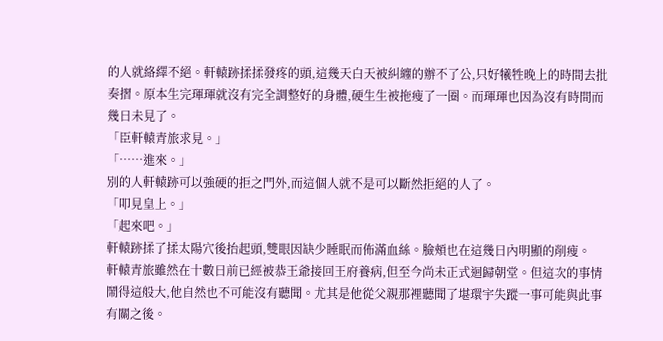的人就絡繹不絕。軒轅跡揉揉發疼的頭,這幾天白天被糾纏的辦不了公,只好犧牲晚上的時間去批奏摺。原本生完琿琿就沒有完全調整好的身體,硬生生被拖瘦了一圈。而琿琿也因為沒有時間而幾日未見了。
「臣軒轅青旅求見。」
「……進來。」
別的人軒轅跡可以強硬的拒之門外,而這個人就不是可以斷然拒絕的人了。
「叩見皇上。」
「起來吧。」
軒轅跡揉了揉太陽穴後抬起頭,雙眼因缺少睡眠而佈滿血絲。臉頰也在這幾日內明顯的削瘦。
軒轅青旅雖然在十數日前已經被恭王爺接回王府養病,但至今尚未正式迴歸朝堂。但這次的事情鬧得這般大,他自然也不可能沒有聽聞。尤其是他從父親那裡聽聞了堪環宇失蹤一事可能與此事有關之後。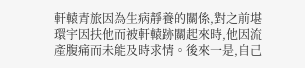軒轅青旅因為生病靜養的關係,對之前堪環宇因扶他而被軒轅跡關起來時,他因流產腹痛而未能及時求情。後來一是,自己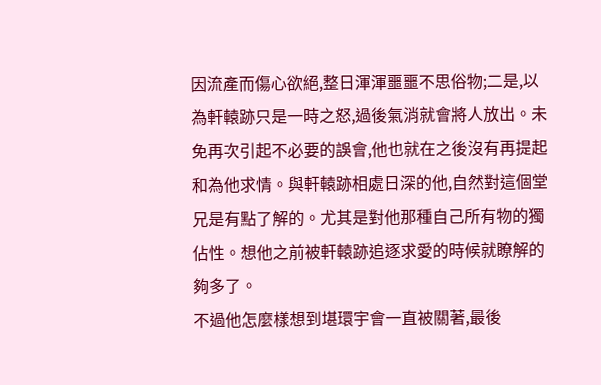因流產而傷心欲絕,整日渾渾噩噩不思俗物;二是,以為軒轅跡只是一時之怒,過後氣消就會將人放出。未免再次引起不必要的誤會,他也就在之後沒有再提起和為他求情。與軒轅跡相處日深的他,自然對這個堂兄是有點了解的。尤其是對他那種自己所有物的獨佔性。想他之前被軒轅跡追逐求愛的時候就瞭解的夠多了。
不過他怎麼樣想到堪環宇會一直被關著,最後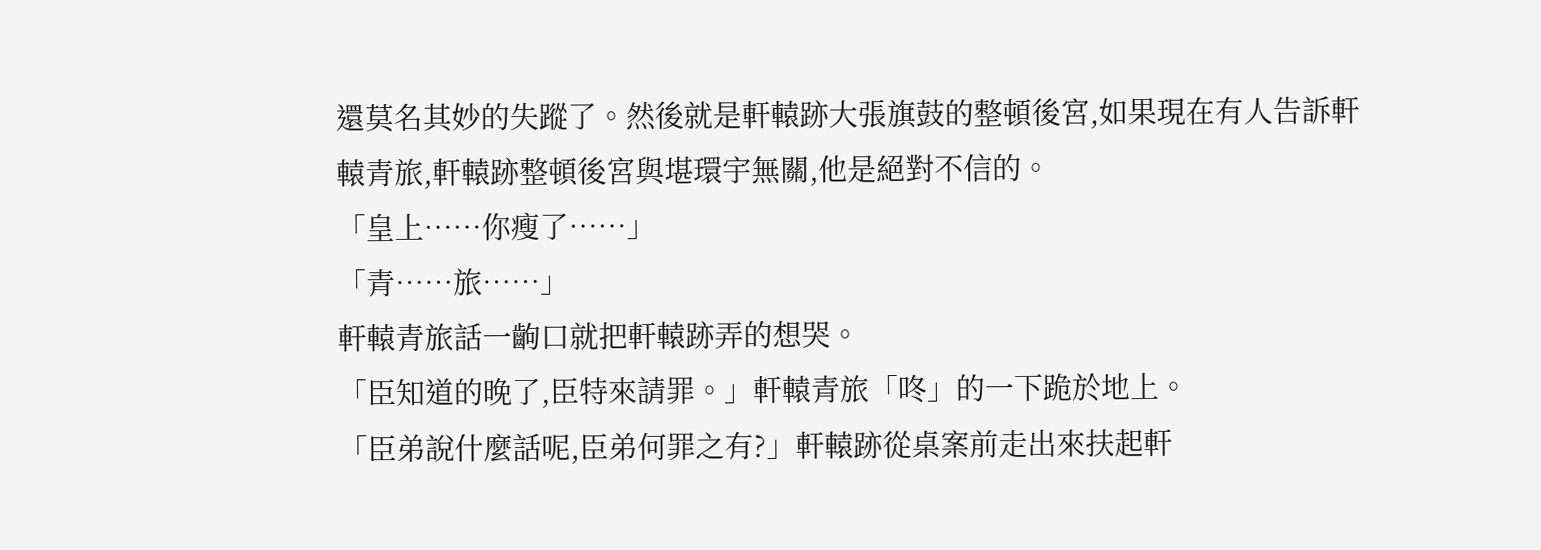還莫名其妙的失蹤了。然後就是軒轅跡大張旗鼓的整頓後宮,如果現在有人告訴軒轅青旅,軒轅跡整頓後宮與堪環宇無關,他是絕對不信的。
「皇上……你瘦了……」
「青……旅……」
軒轅青旅話一齣口就把軒轅跡弄的想哭。
「臣知道的晚了,臣特來請罪。」軒轅青旅「咚」的一下跪於地上。
「臣弟說什麼話呢,臣弟何罪之有?」軒轅跡從桌案前走出來扶起軒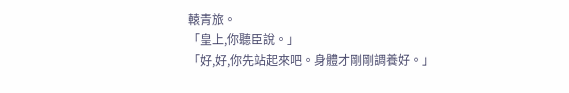轅青旅。
「皇上,你聽臣說。」
「好,好,你先站起來吧。身體才剛剛調養好。」